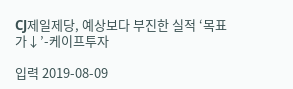CJ제일제당, 예상보다 부진한 실적 ‘목표가↓’-케이프투자

입력 2019-08-09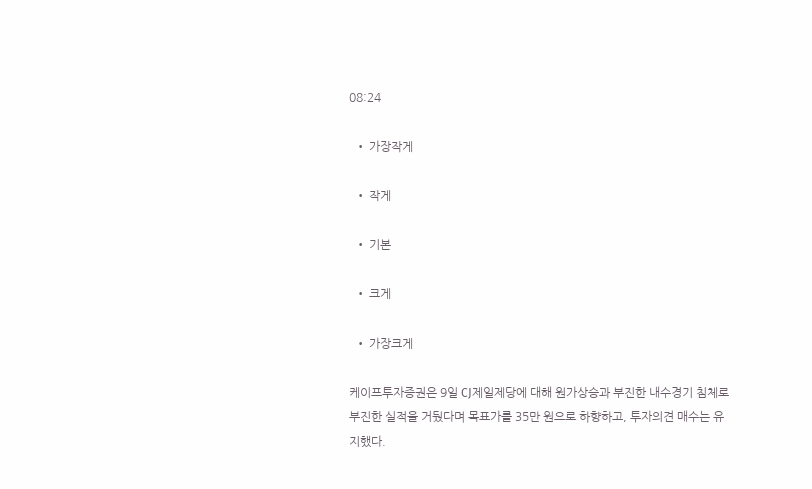08:24

  • 가장작게

  • 작게

  • 기본

  • 크게

  • 가장크게

케이프투자증권은 9일 CJ제일제당에 대해 원가상승과 부진한 내수경기 침체로 부진한 실적을 거뒀다며 목표가를 35만 원으로 하향하고, 투자의견 매수는 유지했다.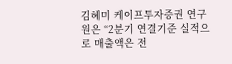김혜미 케이프투자증권 연구원은 “2분기 연결기준 실적으로 매출액은 전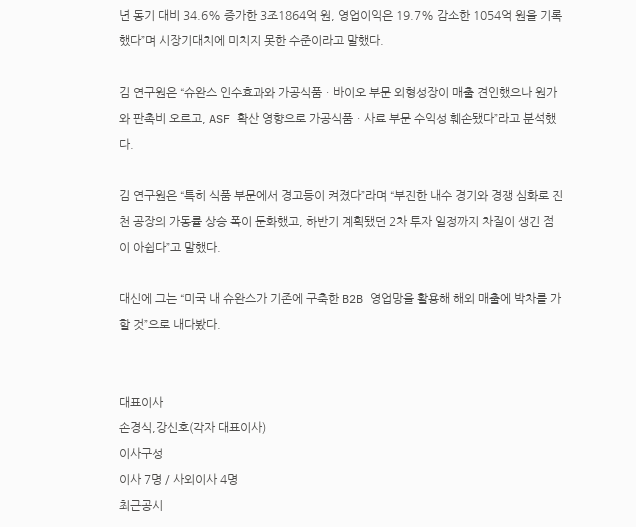년 동기 대비 34.6% 증가한 3조1864억 원, 영업이익은 19.7% 감소한 1054억 원을 기록했다”며 시장기대치에 미치지 못한 수준이라고 말했다.

김 연구원은 “슈완스 인수효과와 가공식품ㆍ바이오 부문 외형성장이 매출 견인했으나 원가와 판촉비 오르고, ASF 확산 영향으로 가공식품ㆍ사료 부문 수익성 훼손됐다”라고 분석했다.

김 연구원은 “특히 식품 부문에서 경고등이 켜졌다”라며 “부진한 내수 경기와 경쟁 심화로 진천 공장의 가동률 상승 폭이 둔화했고, 하반기 계획됐던 2차 투자 일정까지 차질이 생긴 점이 아쉽다”고 말했다.

대신에 그는 “미국 내 슈완스가 기존에 구축한 B2B 영업망을 활용해 해외 매출에 박차를 가할 것”으로 내다봤다.


대표이사
손경식,강신호(각자 대표이사)
이사구성
이사 7명 / 사외이사 4명
최근공시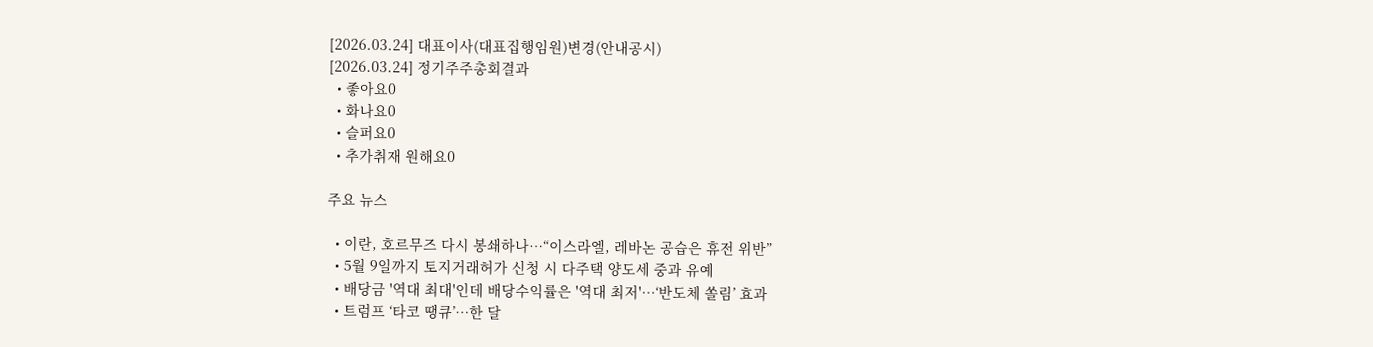[2026.03.24] 대표이사(대표집행임원)변경(안내공시)
[2026.03.24] 정기주주총회결과
  • 좋아요0
  • 화나요0
  • 슬퍼요0
  • 추가취재 원해요0

주요 뉴스

  • 이란, 호르무즈 다시 봉쇄하나⋯“이스라엘, 레바논 공습은 휴전 위반”
  • 5월 9일까지 토지거래허가 신청 시 다주택 양도세 중과 유예
  • 배당금 '역대 최대'인데 배당수익률은 '역대 최저'⋯‘반도체 쏠림’ 효과
  • 트럼프 ‘타코 땡큐’…한 달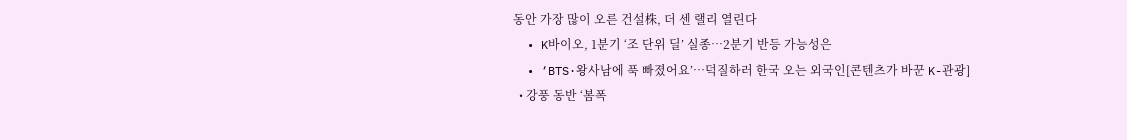동안 가장 많이 오른 건설株, 더 센 랠리 열린다
  • K바이오, 1분기 ‘조 단위 딜’ 실종…2분기 반등 가능성은
  • ‘BTS·왕사남에 푹 빠졌어요’…덕질하러 한국 오는 외국인[콘텐츠가 바꾼 K-관광]
  • 강풍 동반 ‘봄폭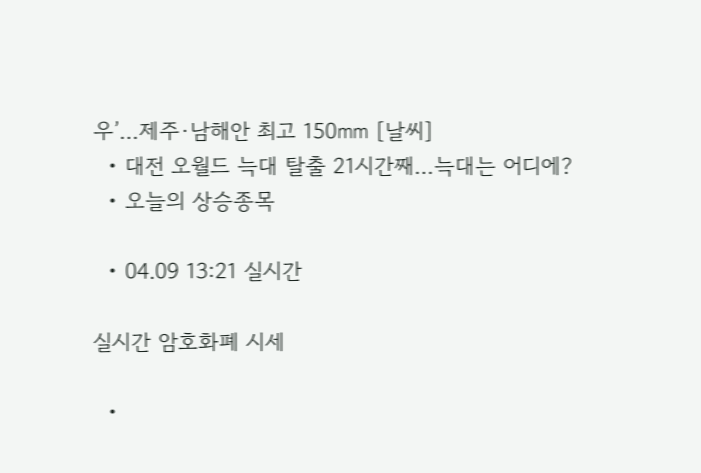우’…제주·남해안 최고 150㎜ [날씨]
  • 대전 오월드 늑대 탈출 21시간째…늑대는 어디에?
  • 오늘의 상승종목

  • 04.09 13:21 실시간

실시간 암호화폐 시세

  •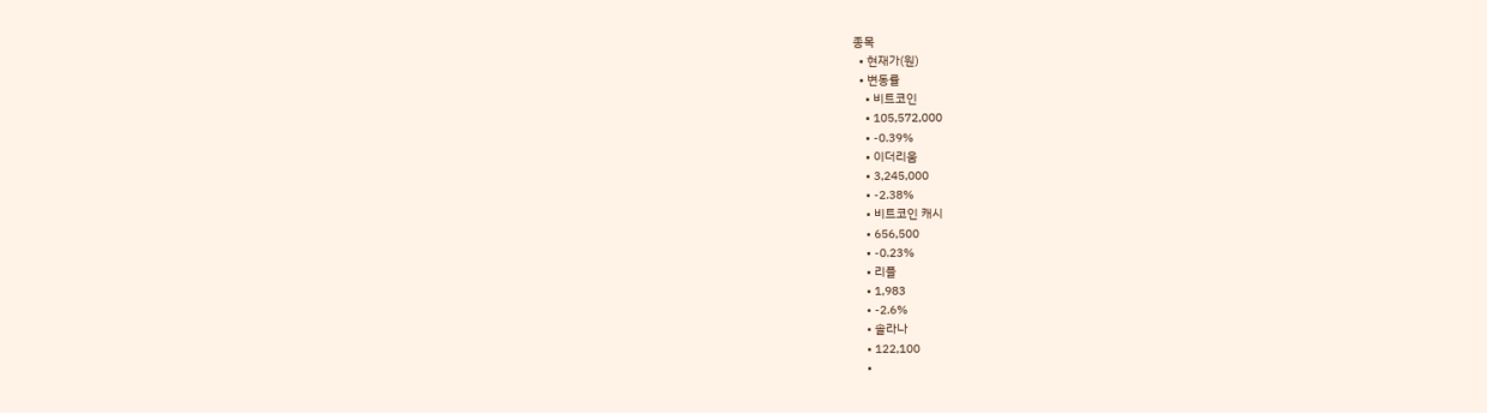종목
  • 현재가(원)
  • 변동률
    • 비트코인
    • 105,572,000
    • -0.39%
    • 이더리움
    • 3,245,000
    • -2.38%
    • 비트코인 캐시
    • 656,500
    • -0.23%
    • 리플
    • 1,983
    • -2.6%
    • 솔라나
    • 122,100
    •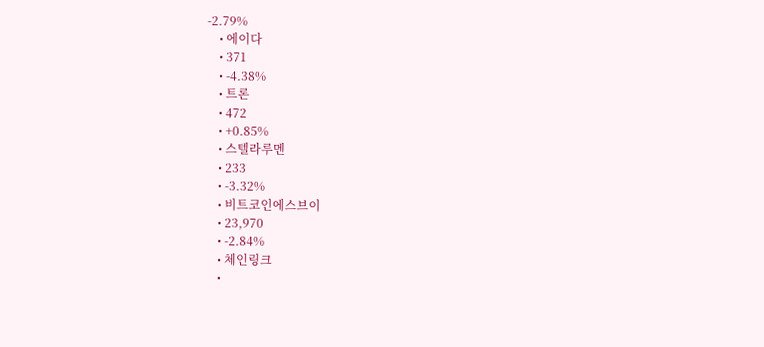-2.79%
    • 에이다
    • 371
    • -4.38%
    • 트론
    • 472
    • +0.85%
    • 스텔라루멘
    • 233
    • -3.32%
    • 비트코인에스브이
    • 23,970
    • -2.84%
    • 체인링크
    •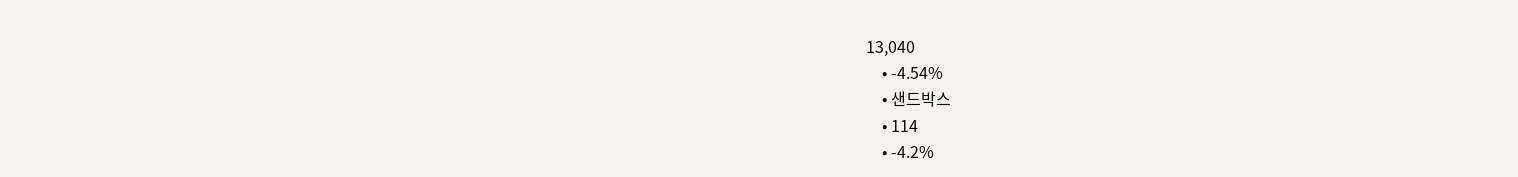13,040
    • -4.54%
    • 샌드박스
    • 114
    • -4.2%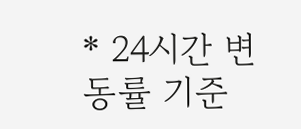* 24시간 변동률 기준